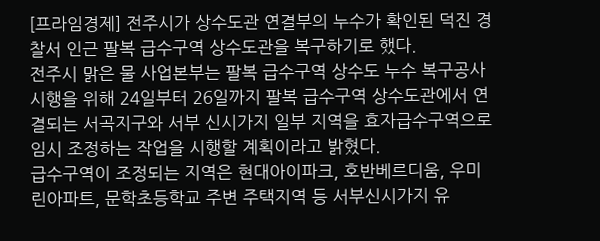[프라임경제] 전주시가 상수도관 연결부의 누수가 확인된 덕진 경찰서 인근 팔복 급수구역 상수도관을 복구하기로 했다.
전주시 맑은 물 사업본부는 팔복 급수구역 상수도 누수 복구공사 시행을 위해 24일부터 26일까지 팔복 급수구역 상수도관에서 연결되는 서곡지구와 서부 신시가지 일부 지역을 효자급수구역으로 임시 조정하는 작업을 시행할 계획이라고 밝혔다.
급수구역이 조정되는 지역은 현대아이파크, 호반베르디움, 우미린아파트, 문학초등학교 주변 주택지역 등 서부신시가지 유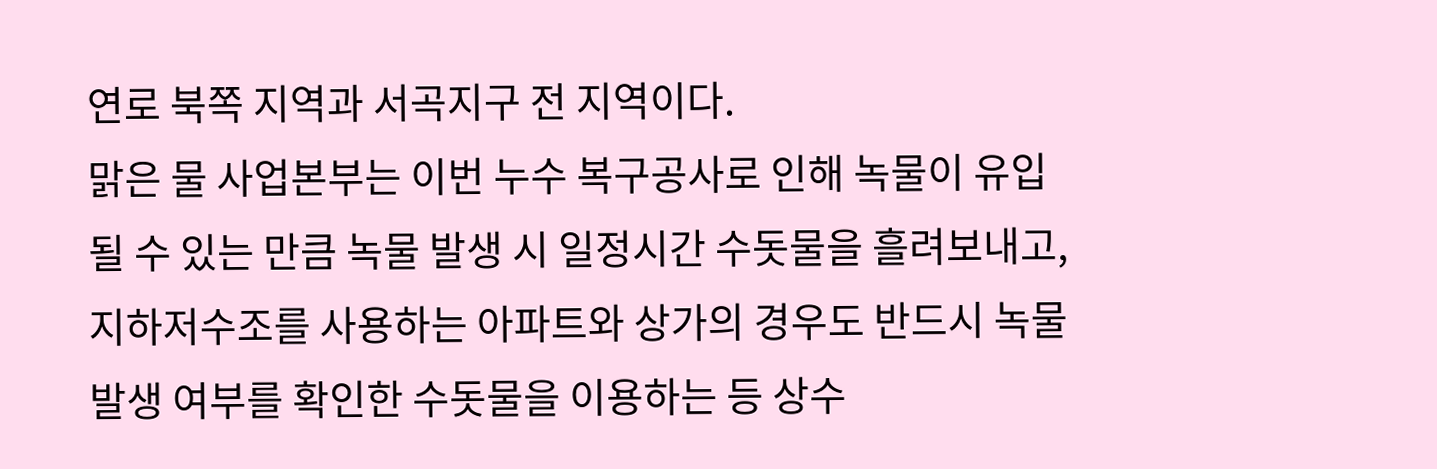연로 북쪽 지역과 서곡지구 전 지역이다.
맑은 물 사업본부는 이번 누수 복구공사로 인해 녹물이 유입될 수 있는 만큼 녹물 발생 시 일정시간 수돗물을 흘려보내고, 지하저수조를 사용하는 아파트와 상가의 경우도 반드시 녹물 발생 여부를 확인한 수돗물을 이용하는 등 상수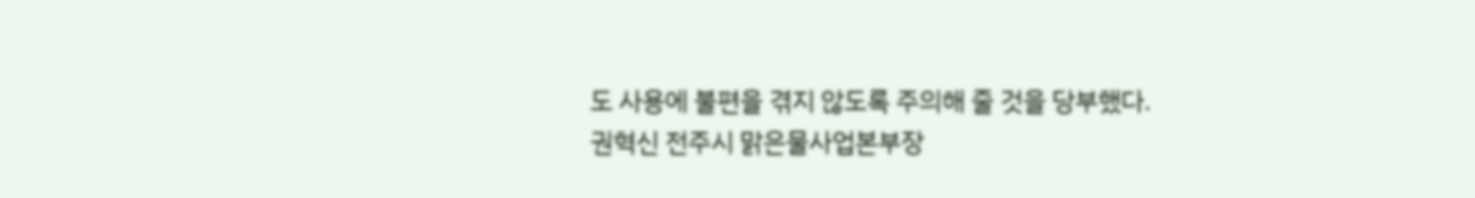도 사용에 불편을 겪지 않도록 주의해 줄 것을 당부했다.
권혁신 전주시 맑은물사업본부장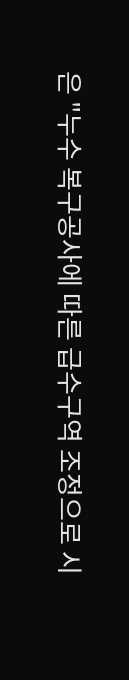은 "누수 복구공사에 따른 급수구역 조정으로 시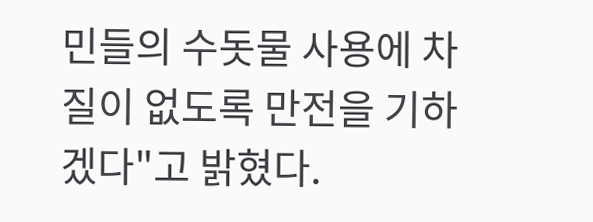민들의 수돗물 사용에 차질이 없도록 만전을 기하겠다"고 밝혔다.